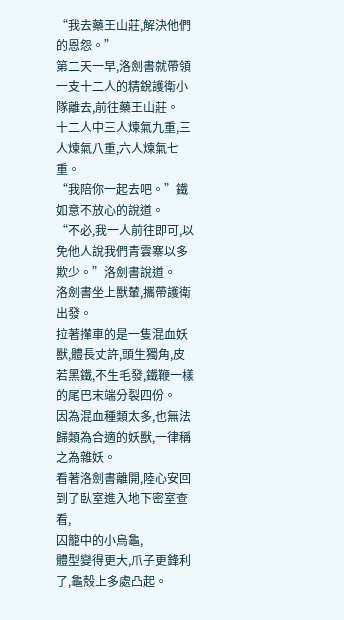“我去藥王山莊,解決他們的恩怨。”
第二天一早,洛劍書就帶領一支十二人的精銳護衛小隊離去,前往藥王山莊。
十二人中三人煉氣九重,三人煉氣八重,六人煉氣七重。
“我陪你一起去吧。”鐵如意不放心的說道。
“不必,我一人前往即可,以免他人說我們青雲寨以多欺少。”洛劍書說道。
洛劍書坐上獸輦,攜帶護衛出發。
拉著攆車的是一隻混血妖獸,體長丈許,頭生獨角,皮若黑鐵,不生毛發,鐵鞭一樣的尾巴末端分裂四份。
因為混血種類太多,也無法歸類為合適的妖獸,一律稱之為雜妖。
看著洛劍書離開,陸心安回到了臥室進入地下密室查看,
囚籠中的小烏龜,
體型變得更大,爪子更鋒利了,龜殼上多處凸起。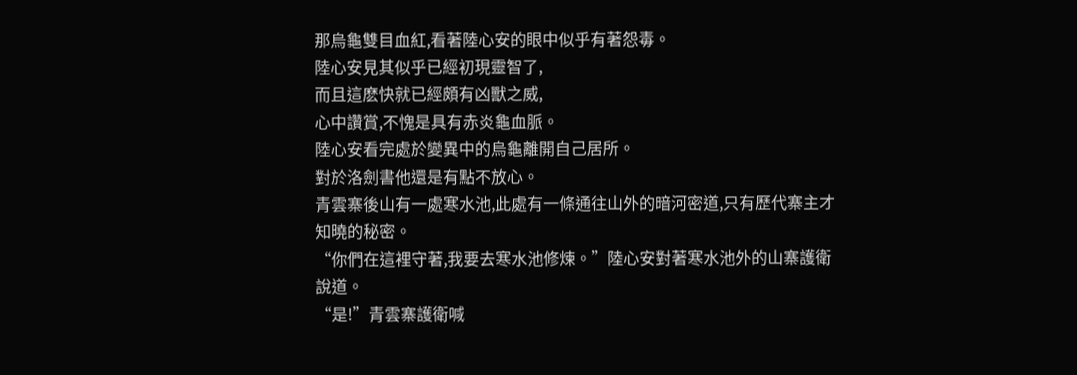那烏龜雙目血紅,看著陸心安的眼中似乎有著怨毒。
陸心安見其似乎已經初現靈智了,
而且這麽快就已經頗有凶獸之威,
心中讚賞,不愧是具有赤炎龜血脈。
陸心安看完處於變異中的烏龜離開自己居所。
對於洛劍書他還是有點不放心。
青雲寨後山有一處寒水池,此處有一條通往山外的暗河密道,只有歷代寨主才知曉的秘密。
“你們在這裡守著,我要去寒水池修煉。”陸心安對著寒水池外的山寨護衛說道。
“是!”青雲寨護衛喊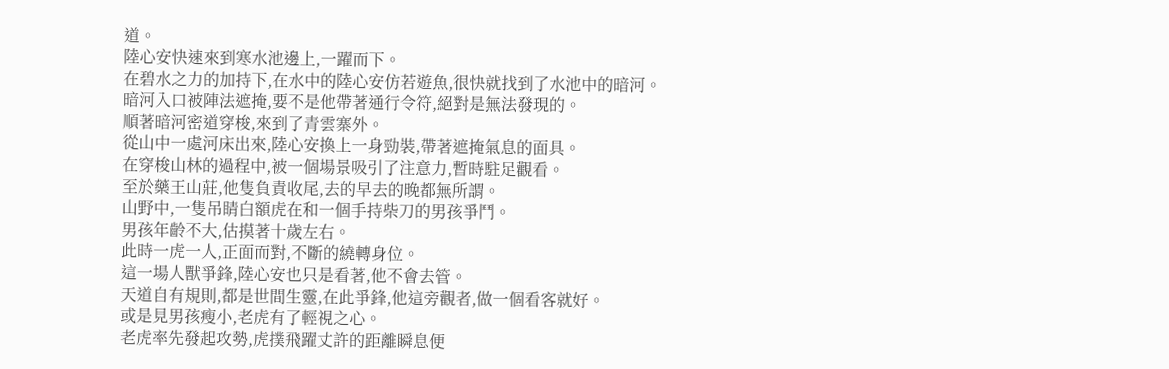道。
陸心安快速來到寒水池邊上,一躍而下。
在碧水之力的加持下,在水中的陸心安仿若遊魚,很快就找到了水池中的暗河。
暗河入口被陣法遮掩,要不是他帶著通行令符,絕對是無法發現的。
順著暗河密道穿梭,來到了青雲寨外。
從山中一處河床出來,陸心安換上一身勁裝,帶著遮掩氣息的面具。
在穿梭山林的過程中,被一個場景吸引了注意力,暫時駐足觀看。
至於藥王山莊,他隻負責收尾,去的早去的晚都無所謂。
山野中,一隻吊睛白額虎在和一個手持柴刀的男孩爭鬥。
男孩年齡不大,估摸著十歲左右。
此時一虎一人,正面而對,不斷的繞轉身位。
這一場人獸爭鋒,陸心安也只是看著,他不會去管。
天道自有規則,都是世間生靈,在此爭鋒,他這旁觀者,做一個看客就好。
或是見男孩瘦小,老虎有了輕視之心。
老虎率先發起攻勢,虎撲飛躍丈許的距離瞬息便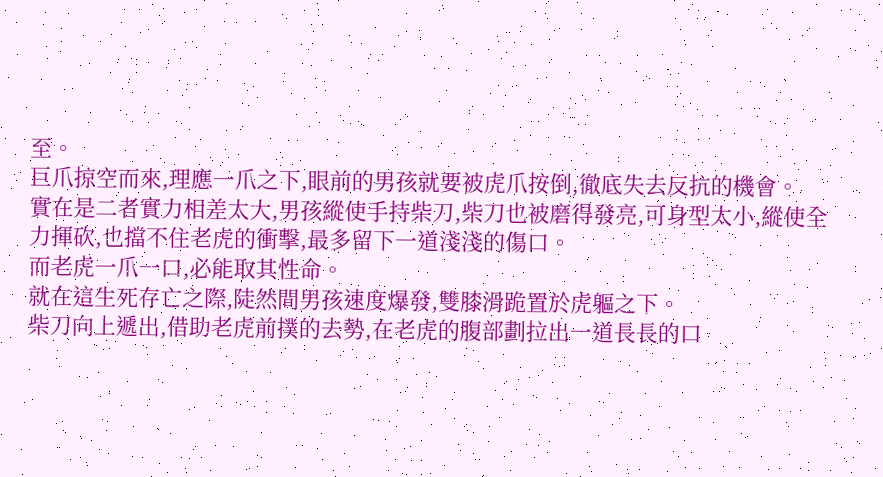至。
巨爪掠空而來,理應一爪之下,眼前的男孩就要被虎爪按倒,徹底失去反抗的機會。
實在是二者實力相差太大,男孩縱使手持柴刀,柴刀也被磨得發亮,可身型太小,縱使全力揮砍,也擋不住老虎的衝擊,最多留下一道淺淺的傷口。
而老虎一爪一口,必能取其性命。
就在這生死存亡之際,陡然間男孩速度爆發,雙膝滑跪置於虎軀之下。
柴刀向上遞出,借助老虎前撲的去勢,在老虎的腹部劃拉出一道長長的口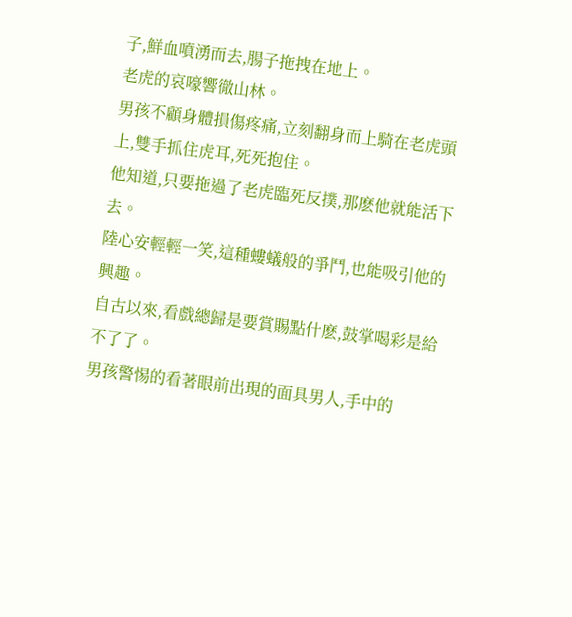子,鮮血噴湧而去,腸子拖拽在地上。
老虎的哀嚎響徹山林。
男孩不顧身體損傷疼痛,立刻翻身而上騎在老虎頭上,雙手抓住虎耳,死死抱住。
他知道,只要拖過了老虎臨死反撲,那麽他就能活下去。
陸心安輕輕一笑,這種螻蟻般的爭鬥,也能吸引他的興趣。
自古以來,看戲總歸是要賞賜點什麽,鼓掌喝彩是給不了了。
男孩警惕的看著眼前出現的面具男人,手中的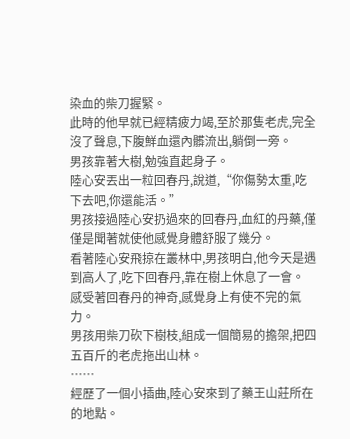染血的柴刀握緊。
此時的他早就已經精疲力竭,至於那隻老虎,完全沒了聲息,下腹鮮血還內髒流出,躺倒一旁。
男孩靠著大樹,勉強直起身子。
陸心安丟出一粒回春丹,說道,“你傷勢太重,吃下去吧,你還能活。”
男孩接過陸心安扔過來的回春丹,血紅的丹藥,僅僅是聞著就使他感覺身體舒服了幾分。
看著陸心安飛掠在叢林中,男孩明白,他今天是遇到高人了,吃下回春丹,靠在樹上休息了一會。
感受著回春丹的神奇,感覺身上有使不完的氣力。
男孩用柴刀砍下樹枝,組成一個簡易的擔架,把四五百斤的老虎拖出山林。
……
經歷了一個小插曲,陸心安來到了藥王山莊所在的地點。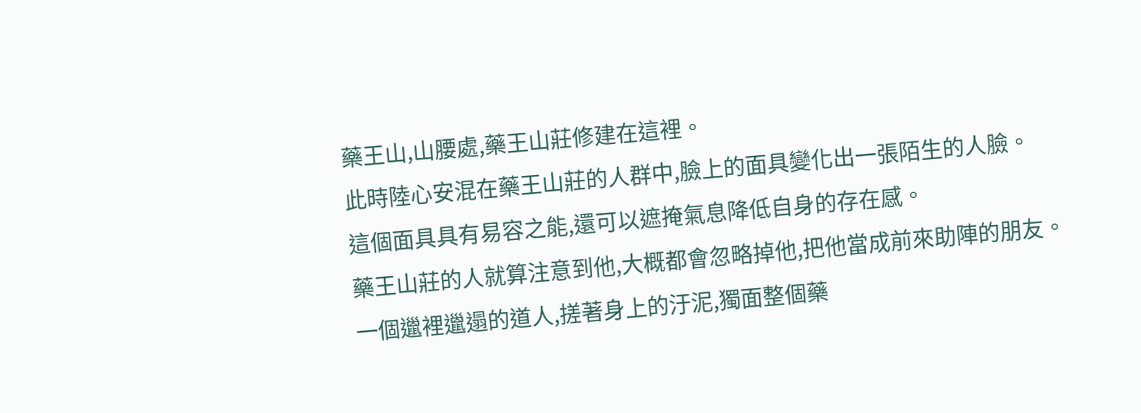藥王山,山腰處,藥王山莊修建在這裡。
此時陸心安混在藥王山莊的人群中,臉上的面具變化出一張陌生的人臉。
這個面具具有易容之能,還可以遮掩氣息降低自身的存在感。
藥王山莊的人就算注意到他,大概都會忽略掉他,把他當成前來助陣的朋友。
一個邋裡邋遢的道人,搓著身上的汙泥,獨面整個藥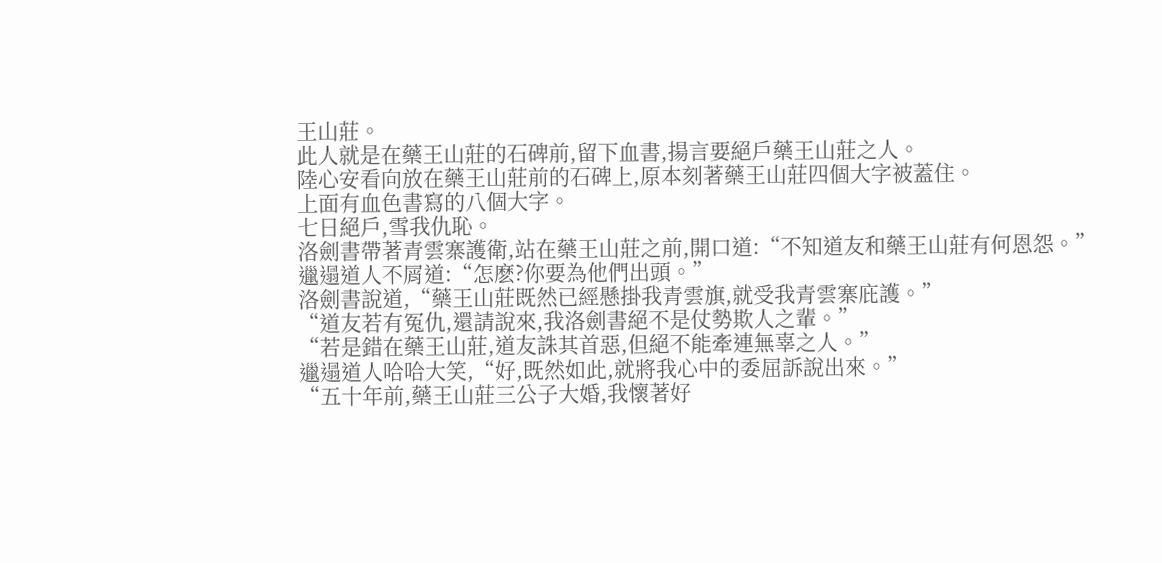王山莊。
此人就是在藥王山莊的石碑前,留下血書,揚言要絕戶藥王山莊之人。
陸心安看向放在藥王山莊前的石碑上,原本刻著藥王山莊四個大字被蓋住。
上面有血色書寫的八個大字。
七日絕戶,雪我仇恥。
洛劍書帶著青雲寨護衛,站在藥王山莊之前,開口道:“不知道友和藥王山莊有何恩怨。”
邋遢道人不屑道:“怎麽?你要為他們出頭。”
洛劍書說道,“藥王山莊既然已經懸掛我青雲旗,就受我青雲寨庇護。”
“道友若有冤仇,還請說來,我洛劍書絕不是仗勢欺人之輩。”
“若是錯在藥王山莊,道友誅其首惡,但絕不能牽連無辜之人。”
邋遢道人哈哈大笑,“好,既然如此,就將我心中的委屈訴說出來。”
“五十年前,藥王山莊三公子大婚,我懷著好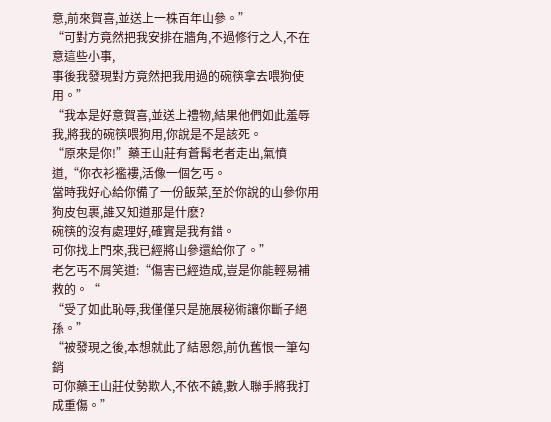意,前來賀喜,並送上一株百年山參。”
“可對方竟然把我安排在牆角,不過修行之人,不在意這些小事,
事後我發現對方竟然把我用過的碗筷拿去喂狗使用。”
“我本是好意賀喜,並送上禮物,結果他們如此羞辱我,將我的碗筷喂狗用,你說是不是該死。
“原來是你!”藥王山莊有蒼髯老者走出,氣憤道,“你衣衫襤褸,活像一個乞丐。
當時我好心給你備了一份飯菜,至於你說的山參你用狗皮包裹,誰又知道那是什麽?
碗筷的沒有處理好,確實是我有錯。
可你找上門來,我已經將山參還給你了。”
老乞丐不屑笑道:“傷害已經造成,豈是你能輕易補救的。“
“受了如此恥辱,我僅僅只是施展秘術讓你斷子絕孫。”
“被發現之後,本想就此了結恩怨,前仇舊恨一筆勾銷
可你藥王山莊仗勢欺人,不依不饒,數人聯手將我打成重傷。”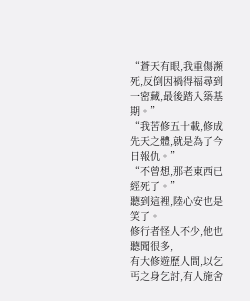“蒼天有眼,我重傷瀕死,反倒因禍得福尋到一密藏,最後踏入築基期。”
“我苦修五十載,修成先天之體,就是為了今日報仇。”
“不曾想,那老東西已經死了。”
聽到這裡,陸心安也是笑了。
修行者怪人不少,他也聽聞很多,
有大修遊歷人間,以乞丐之身乞討,有人施舍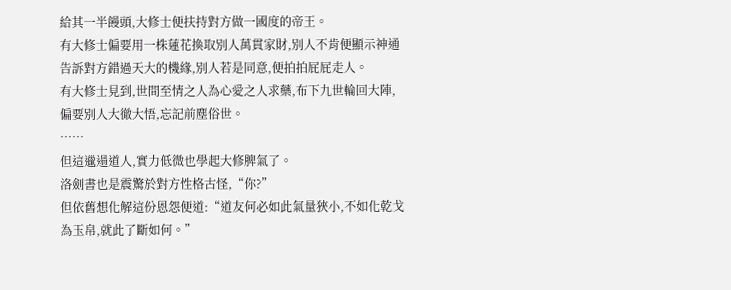給其一半饅頭,大修士便扶持對方做一國度的帝王。
有大修士偏要用一株蓮花換取別人萬貫家財,別人不肯便顯示神通告訴對方錯過天大的機緣,別人若是同意,便拍拍屁屁走人。
有大修士見到,世間至情之人為心愛之人求藥,布下九世輪回大陣,偏要別人大徹大悟,忘記前塵俗世。
……
但這邋遢道人,實力低微也學起大修脾氣了。
洛劍書也是震驚於對方性格古怪,“你?”
但依舊想化解這份恩怨便道:“道友何必如此氣量狹小,不如化乾戈為玉帛,就此了斷如何。”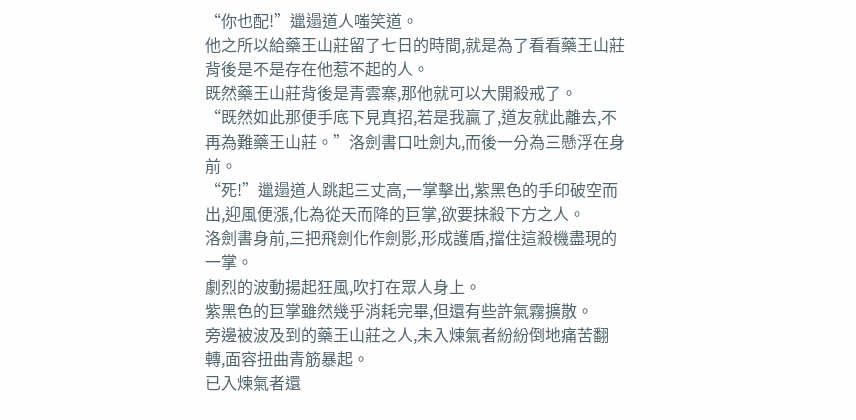“你也配!”邋遢道人嗤笑道。
他之所以給藥王山莊留了七日的時間,就是為了看看藥王山莊背後是不是存在他惹不起的人。
既然藥王山莊背後是青雲寨,那他就可以大開殺戒了。
“既然如此那便手底下見真招,若是我贏了,道友就此離去,不再為難藥王山莊。”洛劍書口吐劍丸,而後一分為三懸浮在身前。
“死!”邋遢道人跳起三丈高,一掌擊出,紫黑色的手印破空而出,迎風便漲,化為從天而降的巨掌,欲要抹殺下方之人。
洛劍書身前,三把飛劍化作劍影,形成護盾,擋住這殺機盡現的一掌。
劇烈的波動揚起狂風,吹打在眾人身上。
紫黑色的巨掌雖然幾乎消耗完畢,但還有些許氣霧擴散。
旁邊被波及到的藥王山莊之人,未入煉氣者紛紛倒地痛苦翻轉,面容扭曲青筋暴起。
已入煉氣者還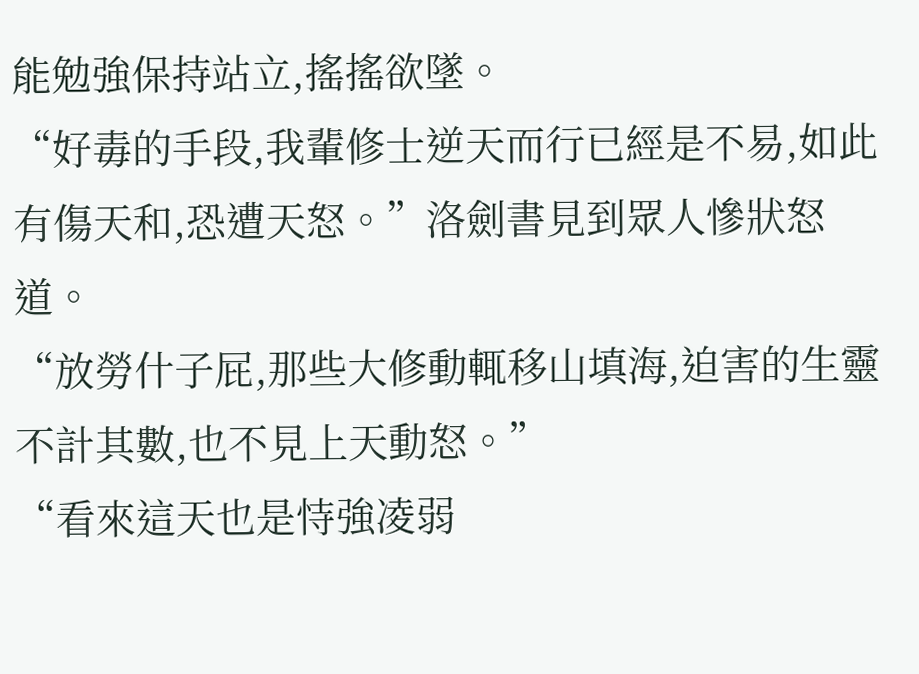能勉強保持站立,搖搖欲墜。
“好毒的手段,我輩修士逆天而行已經是不易,如此有傷天和,恐遭天怒。”洛劍書見到眾人慘狀怒道。
“放勞什子屁,那些大修動輒移山填海,迫害的生靈不計其數,也不見上天動怒。”
“看來這天也是恃強凌弱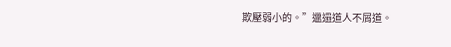欺壓弱小的。”邋遢道人不屑道。